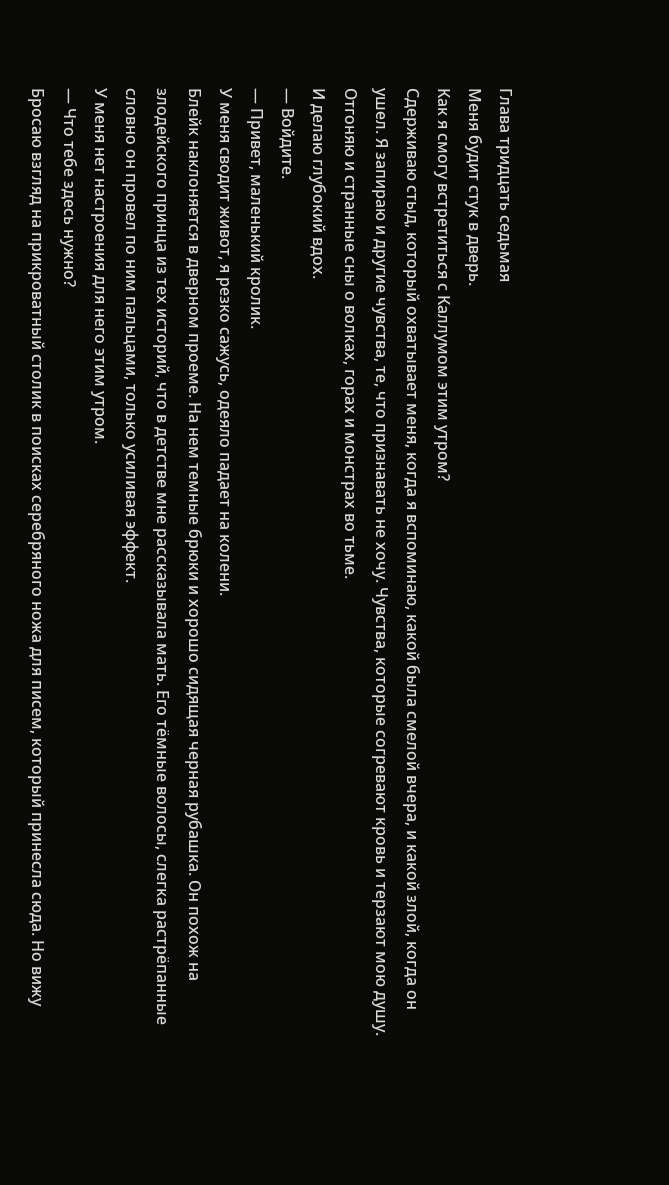Глава тридцать седьмая
Меня будит стук в дверь.
Как я смогу встретиться с Каллумом этим утром?
Сдерживаю стыд, который охватывает меня, когда я вспоминаю, какой была смелой вчера, и какой злой, когда он ушел. Я запираю и другие чувства, те, что признавать не хочу. Чувства, которые согревают кровь и терзают мою душу. Отгоняю и странные сны о волках, горах и монстрах во тьме.
И делаю глубокий вдох.
— Войдите.
— Привет, маленький кролик.
У меня сводит живот, я резко сажусь, одеяло падает на колени.
Блейк наклоняется в дверном проеме. На нем темные брюки и хорошо сидящая черная рубашка. Он похож на злодейского принца из тех историй, что в детстве мне рассказывала мать. Его тёмные волосы, слегка растрёпанные словно он провел по ним пальцами, только усиливая эффект.
У меня нет настроения для него этим утром.
— Что тебе здесь нужно?
Бросаю взгляд на прикроватный столик в поисках серебряного ножа для писем, который принесла сюда. Но вижу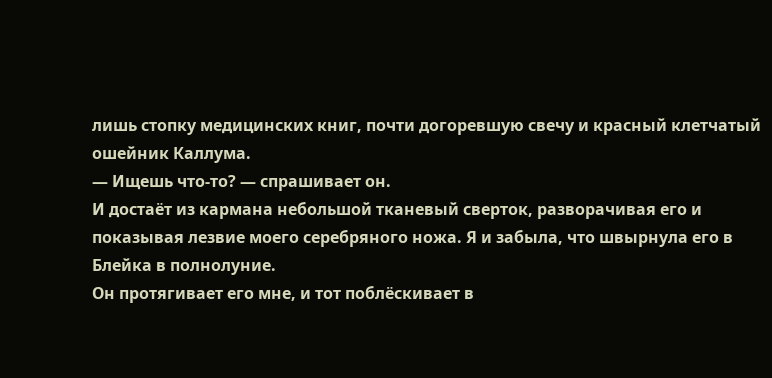лишь стопку медицинских книг, почти догоревшую свечу и красный клетчатый ошейник Каллума.
— Ищешь что-то? — спрашивает он.
И достаёт из кармана небольшой тканевый сверток, разворачивая его и показывая лезвие моего серебряного ножа. Я и забыла, что швырнула его в Блейка в полнолуние.
Он протягивает его мне, и тот поблёскивает в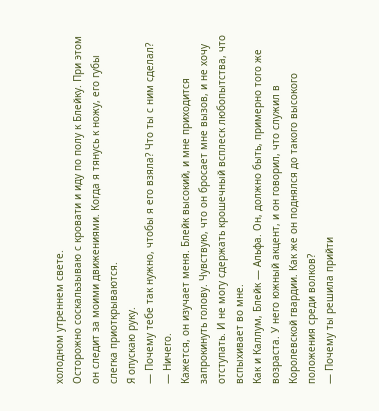холодном утреннем свете.
Осторожно соскальзываю с кровати и иду по полу к Блейку. При этом он следит за моими движениями. Когда я тянусь к ножу, его губы слегка приоткрываются.
Я опускаю руку.
— Почему тебе так нужно, чтобы я его взяла? Что ты с ним сделал?
— Ничего.
Кажется, он изучает меня. Блейк высокий, и мне приходится запрокинуть голову. Чувствую, что он бросает мне вызов, и не хочу отступать. И не могу сдержать крошечный всплеск любопытства, что вспыхивает во мне.
Как и Каллум, Блейк — Альфа. Он, должно быть, примерно того же возраста. У него южный акцент, и он говорил, что служил в Королевской гвардии. Как же он поднялся до такого высокого положения среди волков?
— Почему ты решила прийти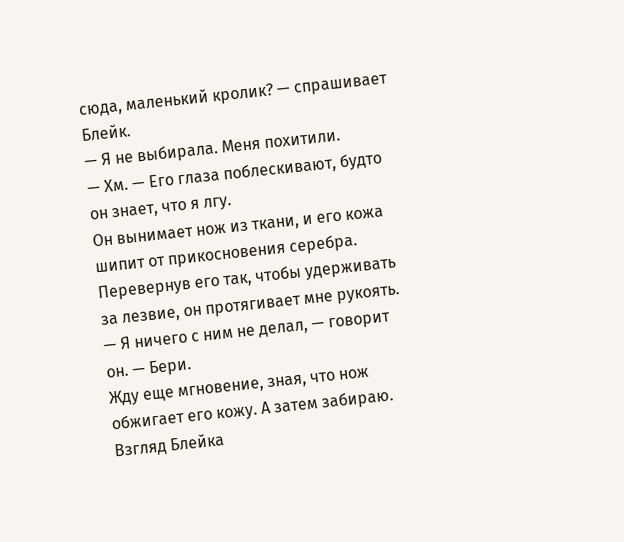сюда, маленький кролик? — спрашивает Блейк.
— Я не выбирала. Меня похитили.
— Хм. — Его глаза поблескивают, будто он знает, что я лгу.
Он вынимает нож из ткани, и его кожа шипит от прикосновения серебра.
Перевернув его так, чтобы удерживать за лезвие, он протягивает мне рукоять.
— Я ничего с ним не делал, — говорит он. — Бери.
Жду еще мгновение, зная, что нож обжигает его кожу. А затем забираю. Взгляд Блейка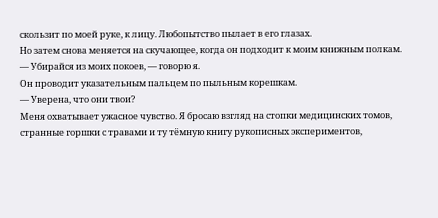скользит по моей руке, к лицу. Любопытство пылает в его глазах.
Но затем снова меняется на скучающее, когда он подходит к моим книжным полкам.
— Убирайся из моих покоев, — говорю я.
Он проводит указательным пальцем по пыльным корешкам.
— Уверена, что они твои?
Меня охватывает ужасное чувство. Я бросаю взгляд на стопки медицинских томов, странные горшки с травами и ту тёмную книгу рукописных экспериментов,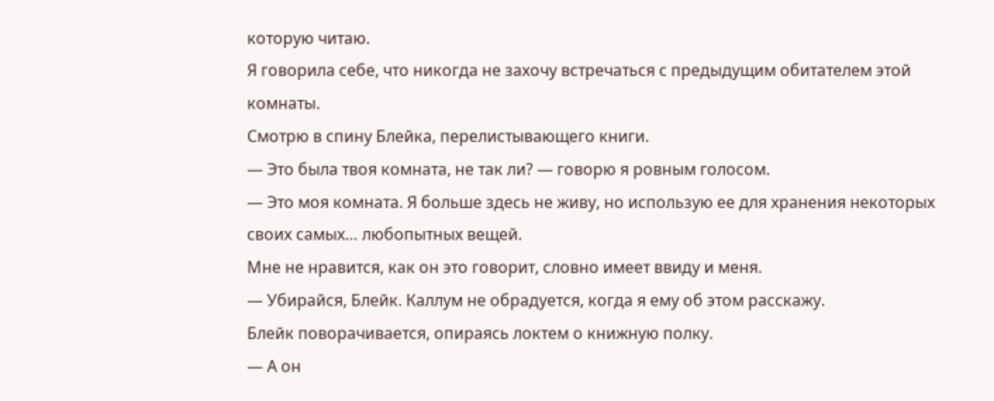которую читаю.
Я говорила себе, что никогда не захочу встречаться с предыдущим обитателем этой комнаты.
Смотрю в спину Блейка, перелистывающего книги.
— Это была твоя комната, не так ли? — говорю я ровным голосом.
— Это моя комната. Я больше здесь не живу, но использую ее для хранения некоторых своих самых… любопытных вещей.
Мне не нравится, как он это говорит, словно имеет ввиду и меня.
— Убирайся, Блейк. Каллум не обрадуется, когда я ему об этом расскажу.
Блейк поворачивается, опираясь локтем о книжную полку.
— А он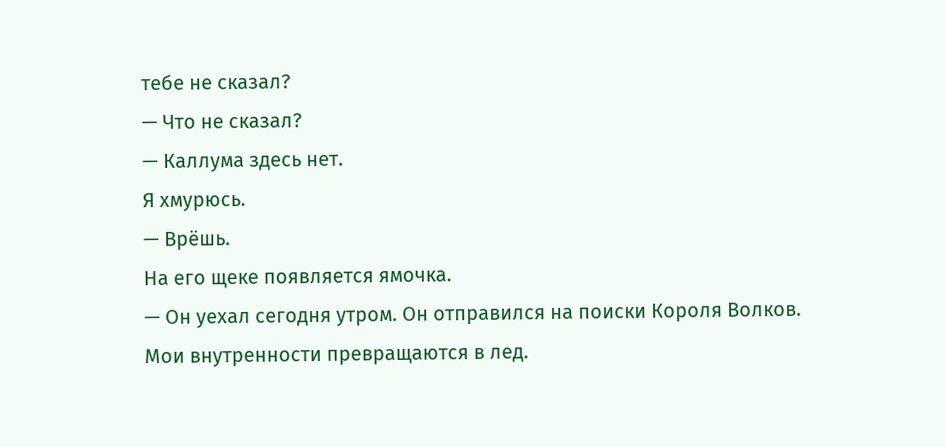тебе не сказал?
— Что не сказал?
— Каллума здесь нет.
Я хмурюсь.
— Врёшь.
На его щеке появляется ямочка.
— Он уехал сегодня утром. Он отправился на поиски Короля Волков.
Мои внутренности превращаются в лед.